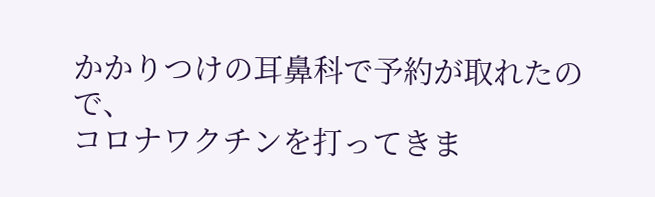かかりつけの耳鼻科で予約が取れたので、
コロナワクチンを打ってきま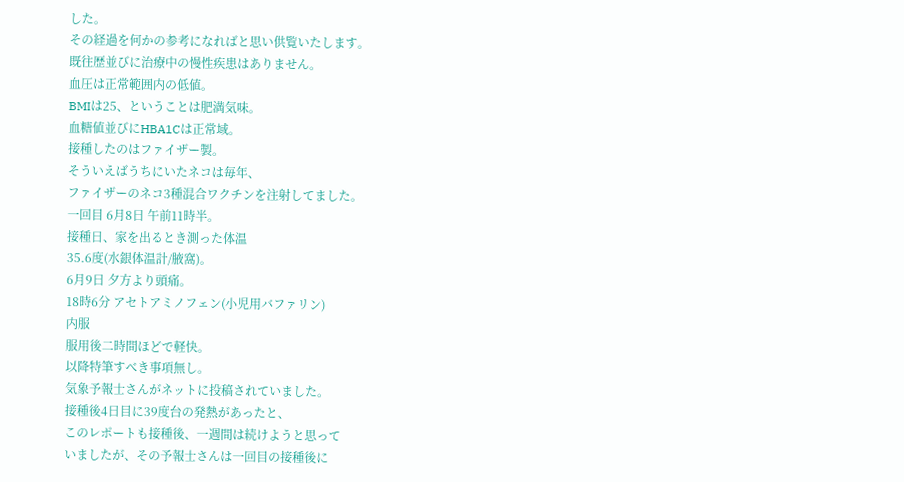した。
その経過を何かの参考になればと思い供覧いたします。
既往歴並びに治療中の慢性疾患はありません。
血圧は正常範囲内の低値。
BMIは25、ということは肥満気味。
血糖値並びにHBA1Cは正常域。
接種したのはファイザー製。
そういえばうちにいたネコは毎年、
ファイザーのネコ3種混合ワクチンを注射してました。
一回目 6月8日 午前11時半。
接種日、家を出るとき測った体温
35.6度(水銀体温計/腋窩)。
6月9日 夕方より頭痛。
18時6分 アセトアミノフェン(小児用バファリン)
内服
服用後二時間ほどで軽快。
以降特筆すべき事項無し。
気象予報士さんがネットに投稿されていました。
接種後4日目に39度台の発熱があったと、
このレポートも接種後、一週間は続けようと思って
いましたが、その予報士さんは一回目の接種後に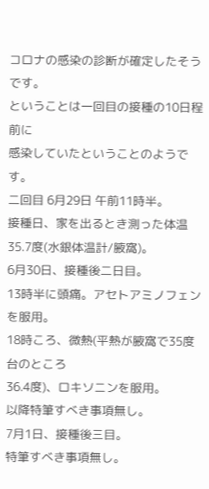コロナの感染の診断が確定したそうです。
ということは一回目の接種の10日程前に
感染していたということのようです。
二回目 6月29日 午前11時半。
接種日、家を出るとき測った体温
35.7度(水銀体温計/腋窩)。
6月30日、接種後二日目。
13時半に頭痛。アセトアミノフェンを服用。
18時ころ、微熱(平熱が腋窩で35度台のところ
36.4度)、ロキソニンを服用。
以降特筆すべき事項無し。
7月1日、接種後三目。
特筆すべき事項無し。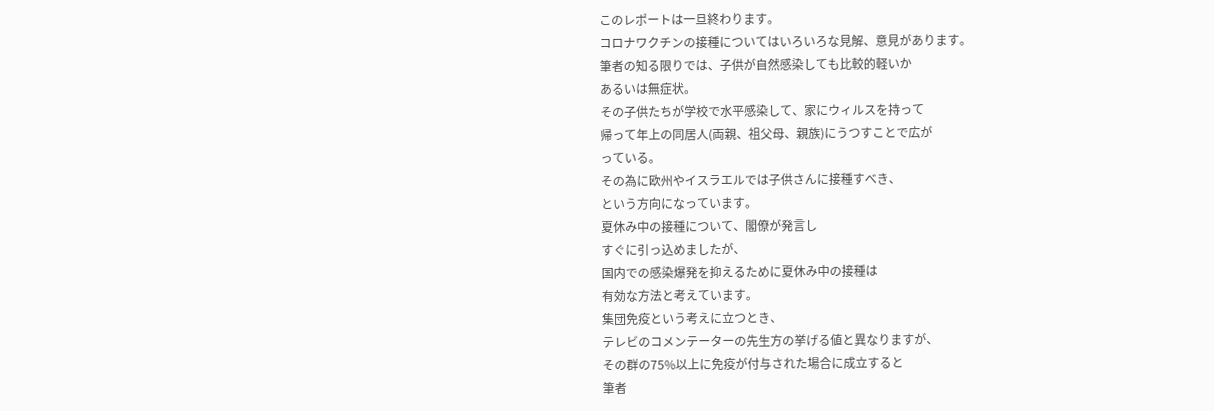このレポートは一旦終わります。
コロナワクチンの接種についてはいろいろな見解、意見があります。
筆者の知る限りでは、子供が自然感染しても比較的軽いか
あるいは無症状。
その子供たちが学校で水平感染して、家にウィルスを持って
帰って年上の同居人(両親、祖父母、親族)にうつすことで広が
っている。
その為に欧州やイスラエルでは子供さんに接種すべき、
という方向になっています。
夏休み中の接種について、閣僚が発言し
すぐに引っ込めましたが、
国内での感染爆発を抑えるために夏休み中の接種は
有効な方法と考えています。
集団免疫という考えに立つとき、
テレビのコメンテーターの先生方の挙げる値と異なりますが、
その群の75%以上に免疫が付与された場合に成立すると
筆者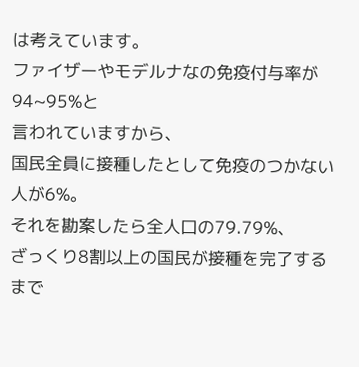は考えています。
ファイザーやモデルナなの免疫付与率が94~95%と
言われていますから、
国民全員に接種したとして免疫のつかない人が6%。
それを勘案したら全人口の79.79%、
ざっくり8割以上の国民が接種を完了するまで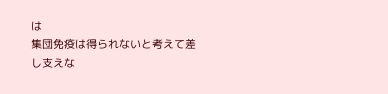は
集団免疫は得られないと考えて差し支えな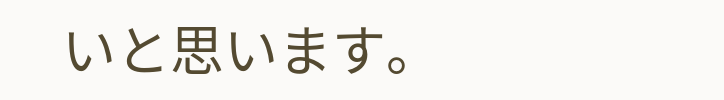いと思います。